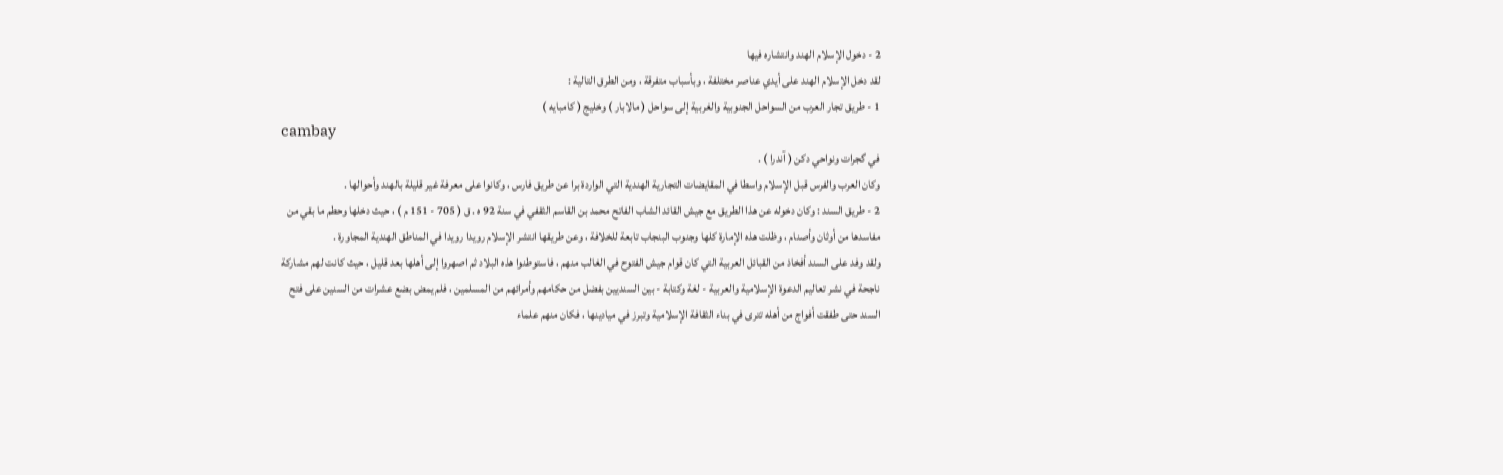2 - دخول الإسلام الهند وانتشاره فيها
لقد دخل الإسلام الهند على أيدي عناصر مختلفة ، وبأسباب متفرقة ، ومن الطرق التالية :
1 - طريق تجار العرب من السواحل الجنوبية والغربية إلى سواحل ( مالابار ) وخليج ( كامبايه )
cambay
في گجرات ونواحي دكن ( آندرا ) .
وكان العرب والفرس قبل الإسلام واسطا في المقايضات التجارية الهندية التي الواردة برا عن طريق فارس ، وكانوا على معرفة غير قليلة بالهند وأحوالها .
2 - طريق السند : وكان دخوله عن هذا الطريق مع جيش القائد الشاب الفاتح محمد بن القاسم الثقفي في سنة 92 ه . ق ( 705 - 151 م ) ، حيث دخلها وحطم ما بقي من مفاسدها من أوثان وأصنام ، وظلت هذه الإمارة كلها وجنوب البنجاب تابعة للخلافة ، وعن طريقها انتشر الإسلام رويدا رويدا في المناطق الهندية المجاورة .
ولقد وفد على السند أفخاذ من القبائل العربية التي كان قوام جيش الفتوح في الغالب منهم ، فاستوطنوا هذه البلاد ثم اصهروا إلى أهلها بعد قليل ، حيث كانت لهم مشاركة ناجحة في نشر تعاليم الدعوة الإسلامية والعربية - لغة وكتابة - بين السنديين بفضل من حكامهم وأمرائهم من المسلمين ، فلم يمض بضع عشرات من السنين على فتح السند حتى طفقت أفواج من أهله تترى في بناء الثقافة الإسلامية وتبرز في ميادينها ، فكان منهم علماء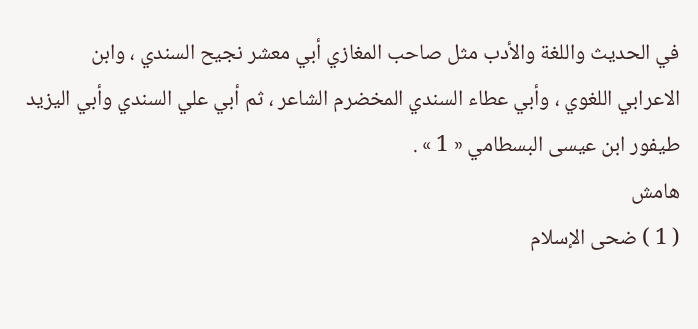في الحديث واللغة والأدب مثل صاحب المغازي أبي معشر نجيح السندي ، وابن الاعرابي اللغوي ، وأبي عطاء السندي المخضرم الشاعر ، ثم أبي علي السندي وأبي اليزيد طيفور ابن عيسى البسطامي « 1 » .
هامش
( 1 ) ضحى الإسلام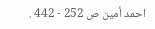احمد أمين ص 252 - 442 .